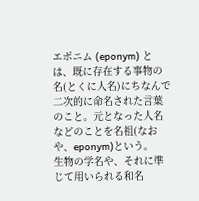エポニム (eponym) とは、既に存在する事物の名(とくに人名)にちなんで二次的に命名された言葉のこと。元となった人名などのことを名祖(なおや、eponym)という。
生物の学名や、それに準じて用いられる和名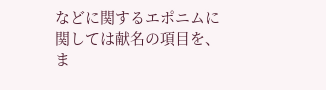などに関するエポニムに関しては献名の項目を、ま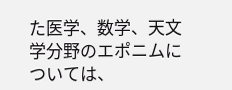た医学、数学、天文学分野のエポニムについては、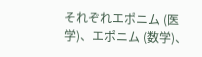それぞれエポニム (医学)、エポニム (数学)、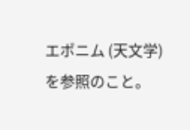エポニム (天文学)を参照のこと。